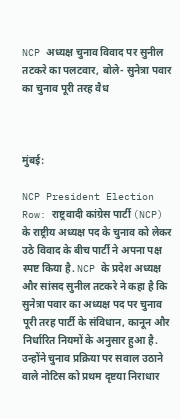NCP अध्यक्ष चुनाव विवाद पर सुनील तटकरे का पलटवार, बोले- सुनेत्रा पवार का चुनाव पूरी तरह वैध



मुंबई:

NCP President Election Row: राष्ट्रवादी कांग्रेस पार्टी (NCP) के राष्ट्रीय अध्यक्ष पद के चुनाव को लेकर उठे विवाद के बीच पार्टी ने अपना पक्ष स्पष्ट किया है. NCP के प्रदेश अध्यक्ष और सांसद सुनील तटकरे ने कहा है कि सुनेत्रा पवार का अध्यक्ष पद पर चुनाव पूरी तरह पार्टी के संविधान, कानून और निर्धारित नियमों के अनुसार हुआ है. उन्होंने चुनाव प्रक्रिया पर सवाल उठाने वाले नोटिस को प्रथम दृष्टया निराधार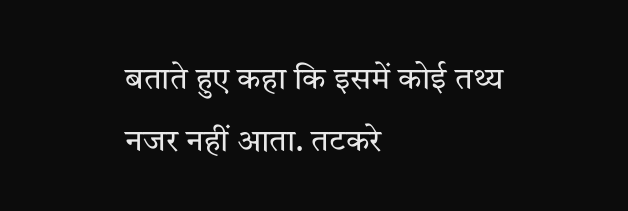बताते हुए कहा कि इसमें कोई तथ्य नजर नहीं आता. तटकरे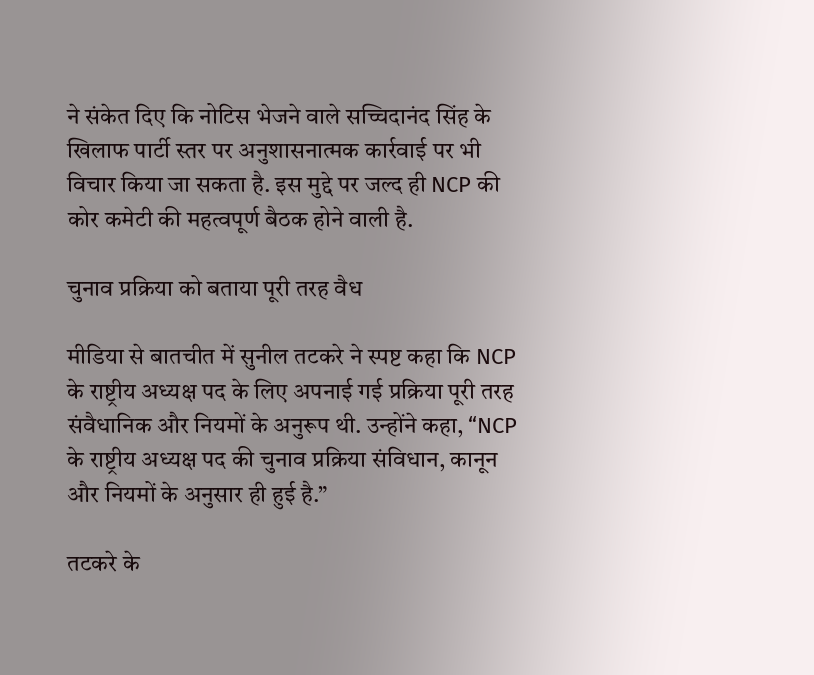ने संकेत दिए कि नोटिस भेजने वाले सच्चिदानंद सिंह के खिलाफ पार्टी स्तर पर अनुशासनात्मक कार्रवाई पर भी विचार किया जा सकता है. इस मुद्दे पर जल्द ही NCP की कोर कमेटी की महत्वपूर्ण बैठक होने वाली है.

चुनाव प्रक्रिया को बताया पूरी तरह वैध

मीडिया से बातचीत में सुनील तटकरे ने स्पष्ट कहा कि NCP के राष्ट्रीय अध्यक्ष पद के लिए अपनाई गई प्रक्रिया पूरी तरह संवैधानिक और नियमों के अनुरूप थी. उन्होंने कहा, “NCP के राष्ट्रीय अध्यक्ष पद की चुनाव प्रक्रिया संविधान, कानून और नियमों के अनुसार ही हुई है.”

तटकरे के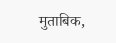मुताबिक,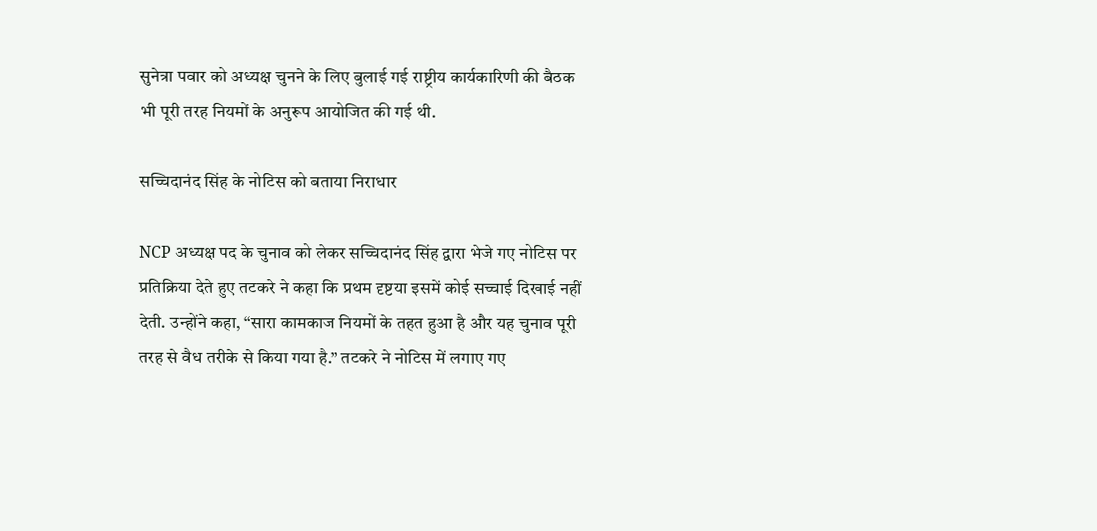सुनेत्रा पवार को अध्यक्ष चुनने के लिए बुलाई गई राष्ट्रीय कार्यकारिणी की बैठक भी पूरी तरह नियमों के अनुरूप आयोजित की गई थी.

सच्चिदानंद सिंह के नोटिस को बताया निराधार

NCP अध्यक्ष पद के चुनाव को लेकर सच्चिदानंद सिंह द्वारा भेजे गए नोटिस पर प्रतिक्रिया देते हुए तटकरे ने कहा कि प्रथम दृष्टया इसमें कोई सच्चाई दिखाई नहीं देती. उन्होंने कहा, “सारा कामकाज नियमों के तहत हुआ है और यह चुनाव पूरी तरह से वैध तरीके से किया गया है.” तटकरे ने नोटिस में लगाए गए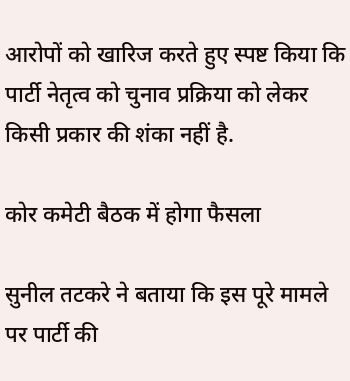आरोपों को खारिज करते हुए स्पष्ट किया कि पार्टी नेतृत्व को चुनाव प्रक्रिया को लेकर किसी प्रकार की शंका नहीं है.

कोर कमेटी बैठक में होगा फैसला

सुनील तटकरे ने बताया कि इस पूरे मामले पर पार्टी की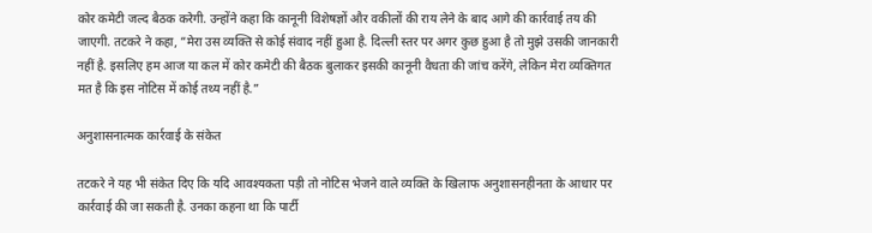कोर कमेटी जल्द बैठक करेगी. उन्होंने कहा कि कानूनी विशेषज्ञों और वकीलों की राय लेने के बाद आगे की कार्रवाई तय की जाएगी. तटकरे ने कहा, “मेरा उस व्यक्ति से कोई संवाद नहीं हुआ है. दिल्ली स्तर पर अगर कुछ हुआ है तो मुझे उसकी जानकारी नहीं है. इसलिए हम आज या कल में कोर कमेटी की बैठक बुलाकर इसकी कानूनी वैधता की जांच करेंगे, लेकिन मेरा व्यक्तिगत मत है कि इस नोटिस में कोई तथ्य नहीं है.”

अनुशासनात्मक कार्रवाई के संकेत

तटकरे ने यह भी संकेत दिए कि यदि आवश्यकता पड़ी तो नोटिस भेजने वाले व्यक्ति के खिलाफ अनुशासनहीनता के आधार पर कार्रवाई की जा सकती है. उनका कहना था कि पार्टी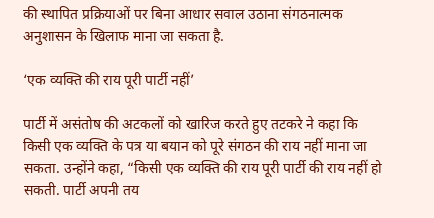की स्थापित प्रक्रियाओं पर बिना आधार सवाल उठाना संगठनात्मक अनुशासन के खिलाफ माना जा सकता है.

‘एक व्यक्ति की राय पूरी पार्टी नहीं’

पार्टी में असंतोष की अटकलों को खारिज करते हुए तटकरे ने कहा कि किसी एक व्यक्ति के पत्र या बयान को पूरे संगठन की राय नहीं माना जा सकता. उन्होंने कहा, “किसी एक व्यक्ति की राय पूरी पार्टी की राय नहीं हो सकती. पार्टी अपनी तय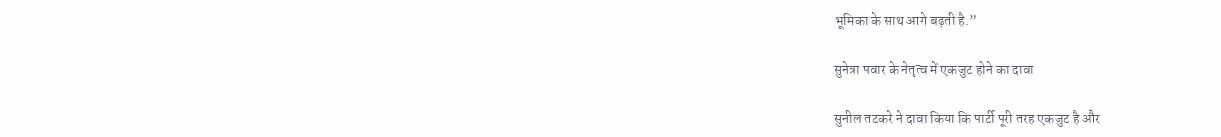भूमिका के साथ आगे बढ़ती है.”

सुनेत्रा पवार के नेतृत्व में एकजुट होने का दावा

सुनील तटकरे ने दावा किया कि पार्टी पूरी तरह एकजुट है और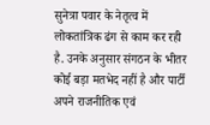सुनेत्रा पवार के नेतृत्व में लोकतांत्रिक ढंग से काम कर रही है. उनके अनुसार संगठन के भीतर कोई बड़ा मतभेद नहीं है और पार्टी अपने राजनीतिक एवं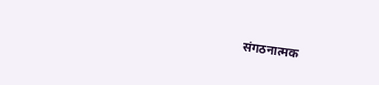संगठनात्मक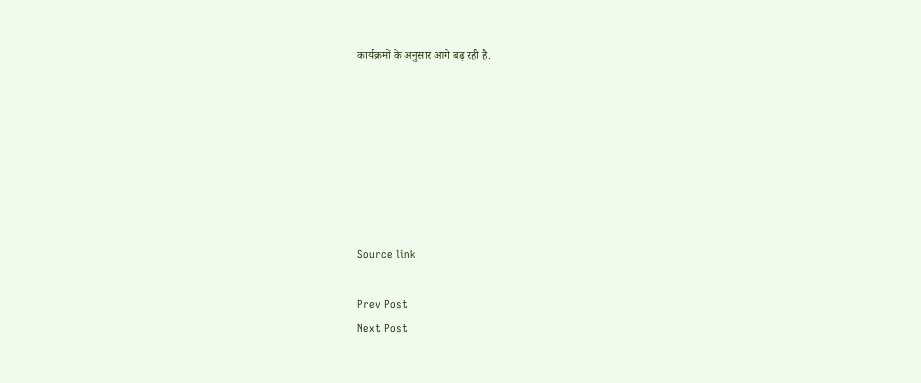कार्यक्रमों के अनुसार आगे बढ़ रही है.







Source link

Prev Post
Next Post